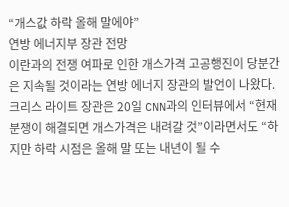“개스값 하락 올해 말에야”
연방 에너지부 장관 전망
이란과의 전쟁 여파로 인한 개스가격 고공행진이 당분간은 지속될 것이라는 연방 에너지 장관의 발언이 나왔다.
크리스 라이트 장관은 20일 CNN과의 인터뷰에서 “현재 분쟁이 해결되면 개스가격은 내려갈 것”이라면서도 “하지만 하락 시점은 올해 말 또는 내년이 될 수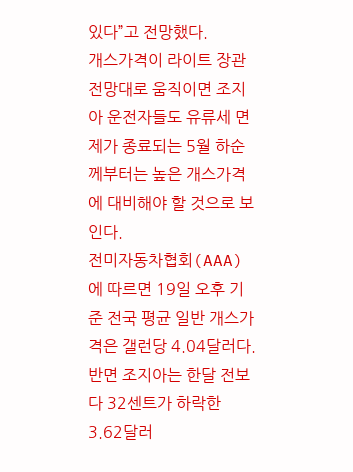있다”고 전망했다.
개스가격이 라이트 장관 전망대로 움직이면 조지아 운전자들도 유류세 면제가 종료되는 5월 하순께부터는 높은 개스가격에 대비해야 할 것으로 보인다.
전미자동차협회(AAA)에 따르면 19일 오후 기준 전국 평균 일반 개스가격은 갤런당 4.04달러다.
반면 조지아는 한달 전보다 32센트가 하락한 3.62달러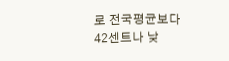로 전국평균보다 42센트나 낮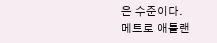은 수준이다.
메트로 애틀랜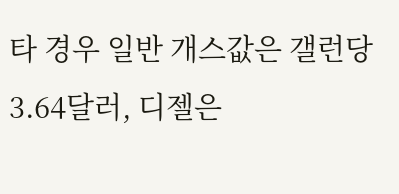타 경우 일반 개스값은 갤런당 3.64달러, 디젤은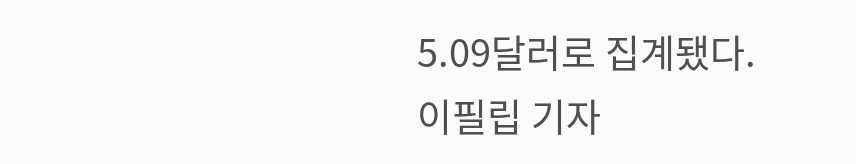5.09달러로 집계됐다.
이필립 기자